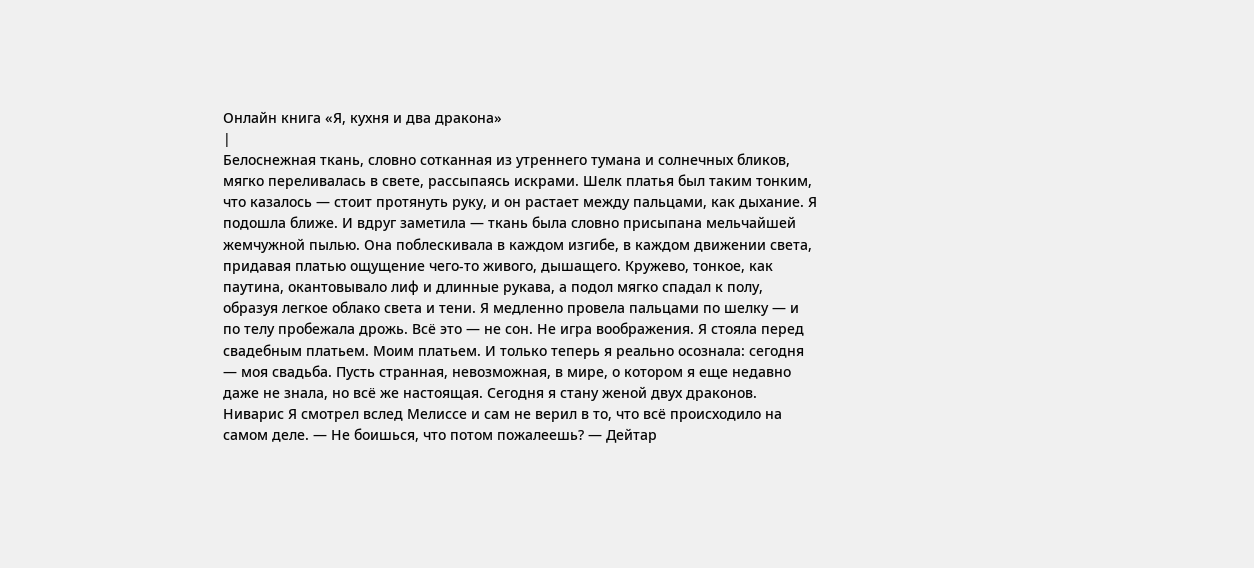Онлайн книга «Я, кухня и два дракона»
|
Белоснежная ткань, словно сотканная из утреннего тумана и солнечных бликов, мягко переливалась в свете, рассыпаясь искрами. Шелк платья был таким тонким, что казалось — стоит протянуть руку, и он растает между пальцами, как дыхание. Я подошла ближе. И вдруг заметила — ткань была словно присыпана мельчайшей жемчужной пылью. Она поблескивала в каждом изгибе, в каждом движении света, придавая платью ощущение чего-то живого, дышащего. Кружево, тонкое, как паутина, окантовывало лиф и длинные рукава, а подол мягко спадал к полу, образуя легкое облако света и тени. Я медленно провела пальцами по шелку — и по телу пробежала дрожь. Всё это — не сон. Не игра воображения. Я стояла перед свадебным платьем. Моим платьем. И только теперь я реально осознала: сегодня — моя свадьба. Пусть странная, невозможная, в мире, о котором я еще недавно даже не знала, но всё же настоящая. Сегодня я стану женой двух драконов. Ниварис Я смотрел вслед Мелиссе и сам не верил в то, что всё происходило на самом деле. — Не боишься, что потом пожалеешь? — Дейтар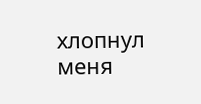хлопнул меня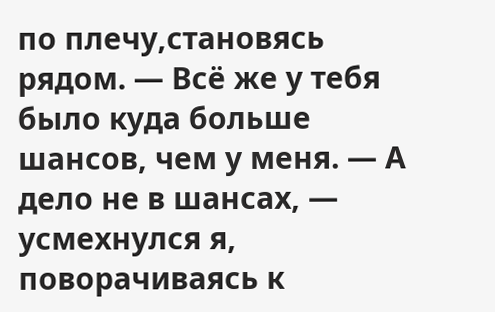по плечу,становясь рядом. — Всё же у тебя было куда больше шансов, чем у меня. — А дело не в шансах, — усмехнулся я, поворачиваясь к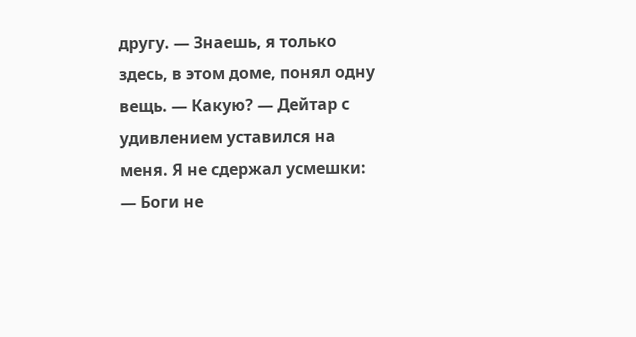другу. — Знаешь, я только здесь, в этом доме, понял одну вещь. — Какую? — Дейтар с удивлением уставился на меня. Я не сдержал усмешки: — Боги не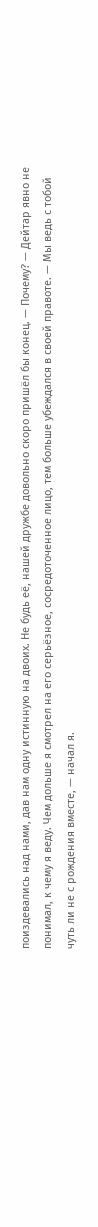поиздевались над нами, дав нам одну истинную на двоих. Не будь её, нашей дружбе довольно скоро пришёл бы конец. — Почему? — Дейтар явно не понимал, к чему я веду. Чем дольше я смотрел на его серьёзное, сосредоточенное лицо, тем больше убеждался в своей правоте. — Мы ведь с тобой чуть ли не с рождения вместе, — начал я.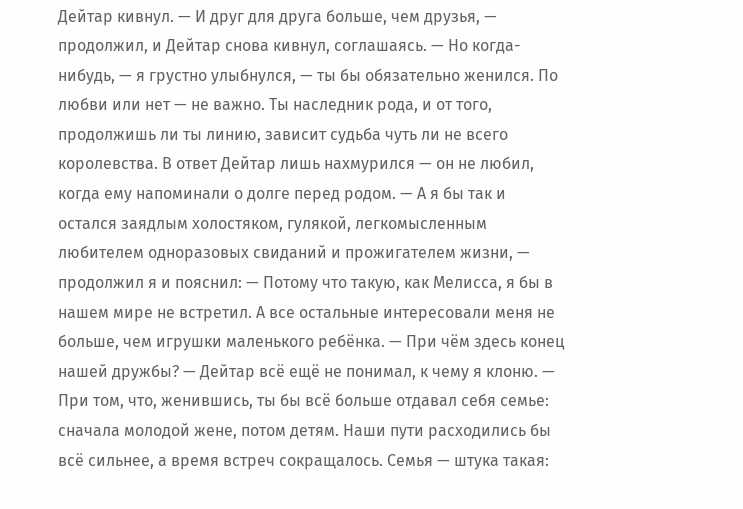Дейтар кивнул. — И друг для друга больше, чем друзья, — продолжил, и Дейтар снова кивнул, соглашаясь. — Но когда-нибудь, — я грустно улыбнулся, — ты бы обязательно женился. По любви или нет — не важно. Ты наследник рода, и от того, продолжишь ли ты линию, зависит судьба чуть ли не всего королевства. В ответ Дейтар лишь нахмурился — он не любил, когда ему напоминали о долге перед родом. — А я бы так и остался заядлым холостяком, гулякой, легкомысленным любителем одноразовых свиданий и прожигателем жизни, — продолжил я и пояснил: — Потому что такую, как Мелисса, я бы в нашем мире не встретил. А все остальные интересовали меня не больше, чем игрушки маленького ребёнка. — При чём здесь конец нашей дружбы? — Дейтар всё ещё не понимал, к чему я клоню. — При том, что, женившись, ты бы всё больше отдавал себя семье: сначала молодой жене, потом детям. Наши пути расходились бы всё сильнее, а время встреч сокращалось. Семья — штука такая: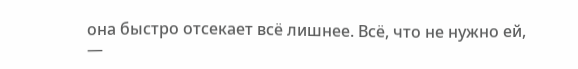она быстро отсекает всё лишнее. Всё, что не нужно ей, —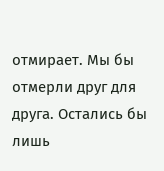отмирает. Мы бы отмерли друг для друга. Остались бы лишь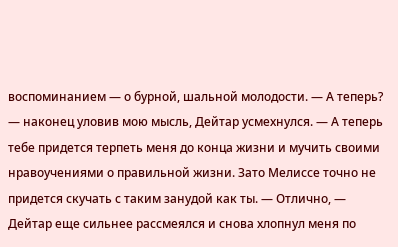воспоминанием — о бурной, шальной молодости. — А теперь? — наконец уловив мою мысль, Дейтар усмехнулся. — А теперь тебе придется терпеть меня до конца жизни и мучить своими нравоучениями о правильной жизни. Зато Мелиссе точно не придется скучать с таким занудой как ты. — Отлично, — Дейтар еще сильнее рассмеялся и снова хлопнул меня по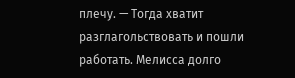плечу. — Тогда хватит разглагольствовать и пошли работать. Мелисса долго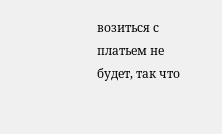возиться с платьем не будет, так что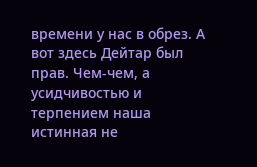времени у нас в обрез. А вот здесь Дейтар был прав. Чем-чем, а усидчивостью и терпением наша истинная не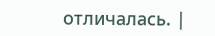отличалась. |